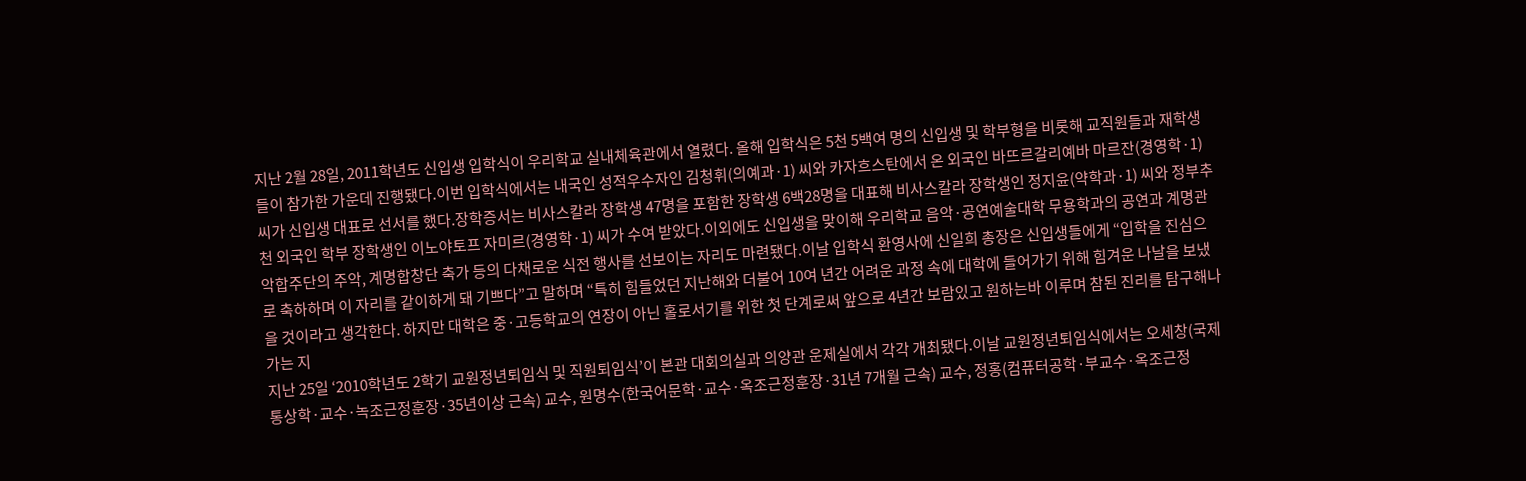지난 2월 28일, 2011학년도 신입생 입학식이 우리학교 실내체육관에서 열렸다. 올해 입학식은 5천 5백여 명의 신입생 및 학부형을 비롯해 교직원들과 재학생들이 참가한 가운데 진행됐다.이번 입학식에서는 내국인 성적우수자인 김청휘(의예과·1) 씨와 카자흐스탄에서 온 외국인 바뜨르갈리예바 마르잔(경영학·1) 씨가 신입생 대표로 선서를 했다.장학증서는 비사스칼라 장학생 47명을 포함한 장학생 6백28명을 대표해 비사스칼라 장학생인 정지윤(약학과·1) 씨와 정부추천 외국인 학부 장학생인 이노야토프 자미르(경영학·1) 씨가 수여 받았다.이외에도 신입생을 맞이해 우리학교 음악·공연예술대학 무용학과의 공연과 계명관악합주단의 주악, 계명합창단 축가 등의 다채로운 식전 행사를 선보이는 자리도 마련됐다.이날 입학식 환영사에 신일희 총장은 신입생들에게 “입학을 진심으로 축하하며 이 자리를 같이하게 돼 기쁘다”고 말하며 “특히 힘들었던 지난해와 더불어 10여 년간 어려운 과정 속에 대학에 들어가기 위해 힘겨운 나날을 보냈을 것이라고 생각한다. 하지만 대학은 중·고등학교의 연장이 아닌 홀로서기를 위한 첫 단계로써 앞으로 4년간 보람있고 원하는바 이루며 참된 진리를 탐구해나가는 지
지난 25일 ‘2010학년도 2학기 교원정년퇴임식 및 직원퇴임식’이 본관 대회의실과 의양관 운제실에서 각각 개최됐다.이날 교원정년퇴임식에서는 오세창(국제통상학·교수·녹조근정훈장·35년이상 근속) 교수, 원명수(한국어문학·교수·옥조근정훈장·31년 7개월 근속) 교수, 정홍(컴퓨터공학·부교수·옥조근정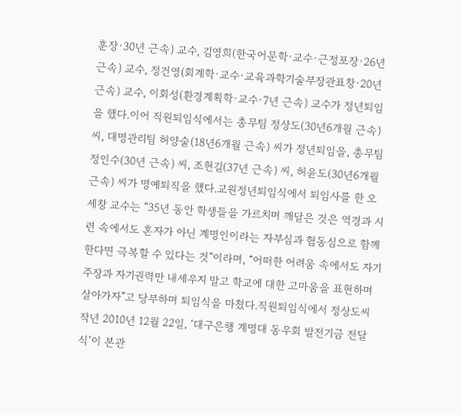훈장·30년 근속) 교수, 김영희(한국어문학·교수·근정포장·26년 근속) 교수, 정건영(회계학·교수·교육과학기술부장관표창·20년 근속) 교수, 이회성(환경계획학·교수·7년 근속) 교수가 정년퇴임을 했다.이어 직원퇴임식에서는 총무팀 정상도(30년6개월 근속) 씨, 대명관리팀 허양술(18년6개월 근속) 씨가 정년퇴임을, 총무팀 정인수(30년 근속) 씨, 조현길(37년 근속) 씨, 허윤도(30년6개월 근속) 씨가 명예퇴직을 했다.교원정년퇴임식에서 퇴임사를 한 오세창 교수는 “35년 동안 학생들을 가르치며 깨달은 것은 역경과 시련 속에서도 혼자가 아닌 계명인이라는 자부심과 협동심으로 함께 한다면 극복할 수 있다는 것”이라며, “어떠한 어려움 속에서도 자기주장과 자기권력만 내세우지 말고 학교에 대한 고마움을 표현하며 살아가자”고 당부하며 퇴임식을 마쳤다.직원퇴임식에서 정상도씨
작년 2010년 12월 22일, ‘대구은행 계명대 동우회 발전기금 전달식’이 본관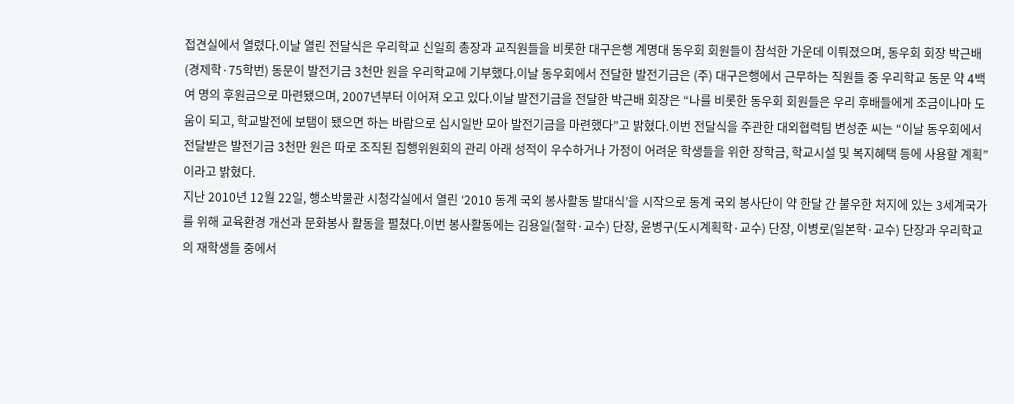접견실에서 열렸다.이날 열린 전달식은 우리학교 신일희 총장과 교직원들을 비롯한 대구은행 계명대 동우회 회원들이 참석한 가운데 이뤄졌으며, 동우회 회장 박근배(경제학·75학번) 동문이 발전기금 3천만 원을 우리학교에 기부했다.이날 동우회에서 전달한 발전기금은 (주) 대구은행에서 근무하는 직원들 중 우리학교 동문 약 4백여 명의 후원금으로 마련됐으며, 2007년부터 이어져 오고 있다.이날 발전기금을 전달한 박근배 회장은 “나를 비롯한 동우회 회원들은 우리 후배들에게 조금이나마 도움이 되고, 학교발전에 보탬이 됐으면 하는 바람으로 십시일반 모아 발전기금을 마련했다”고 밝혔다.이번 전달식을 주관한 대외협력팀 변성준 씨는 “이날 동우회에서 전달받은 발전기금 3천만 원은 따로 조직된 집행위원회의 관리 아래 성적이 우수하거나 가정이 어려운 학생들을 위한 장학금, 학교시설 및 복지혜택 등에 사용할 계획”이라고 밝혔다.
지난 2010년 12월 22일, 행소박물관 시청각실에서 열린 ‘2010 동계 국외 봉사활동 발대식’을 시작으로 동계 국외 봉사단이 약 한달 간 불우한 처지에 있는 3세계국가를 위해 교육환경 개선과 문화봉사 활동을 펼쳤다.이번 봉사활동에는 김용일(철학·교수) 단장, 윤병구(도시계획학·교수) 단장, 이병로(일본학·교수) 단장과 우리학교의 재학생들 중에서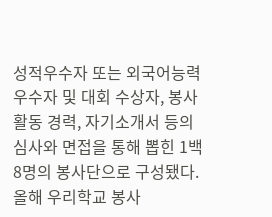성적우수자 또는 외국어능력 우수자 및 대회 수상자, 봉사활동 경력, 자기소개서 등의 심사와 면접을 통해 뽑힌 1백 8명의 봉사단으로 구성됐다.올해 우리학교 봉사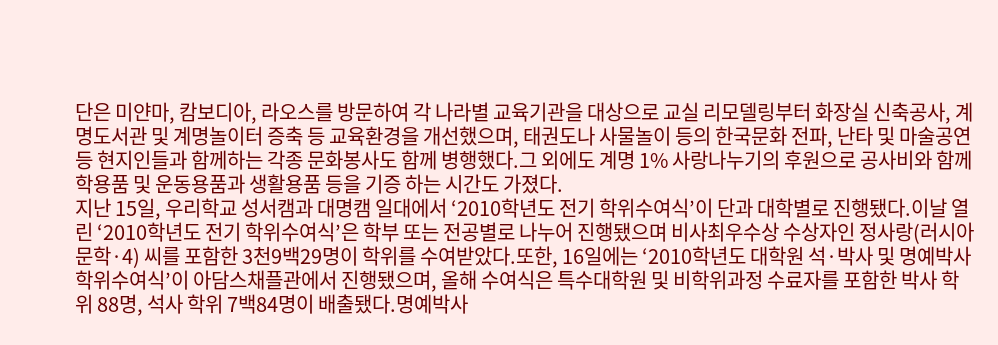단은 미얀마, 캄보디아, 라오스를 방문하여 각 나라별 교육기관을 대상으로 교실 리모델링부터 화장실 신축공사, 계명도서관 및 계명놀이터 증축 등 교육환경을 개선했으며, 태권도나 사물놀이 등의 한국문화 전파, 난타 및 마술공연 등 현지인들과 함께하는 각종 문화봉사도 함께 병행했다.그 외에도 계명 1% 사랑나누기의 후원으로 공사비와 함께 학용품 및 운동용품과 생활용품 등을 기증 하는 시간도 가졌다.
지난 15일, 우리학교 성서캠과 대명캠 일대에서 ‘2010학년도 전기 학위수여식’이 단과 대학별로 진행됐다.이날 열린 ‘2010학년도 전기 학위수여식’은 학부 또는 전공별로 나누어 진행됐으며 비사최우수상 수상자인 정사랑(러시아문학·4) 씨를 포함한 3천9백29명이 학위를 수여받았다.또한, 16일에는 ‘2010학년도 대학원 석·박사 및 명예박사 학위수여식’이 아담스채플관에서 진행됐으며, 올해 수여식은 특수대학원 및 비학위과정 수료자를 포함한 박사 학위 88명, 석사 학위 7백84명이 배출됐다.명예박사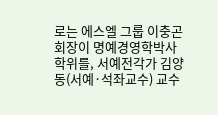로는 에스엘 그룹 이충곤 회장이 명예경영학박사학위를, 서예전각가 김양동(서예·석좌교수) 교수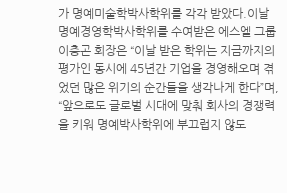가 명예미술학박사학위를 각각 받았다.이날 명예경영학박사학위를 수여받은 에스엘 그룹 이충곤 회장은 “이날 받은 학위는 지금까지의 평가인 동시에 45년간 기업을 경영해오며 겪었던 많은 위기의 순간들을 생각나게 한다”며, “앞으로도 글로벌 시대에 맞춰 회사의 경쟁력을 키워 명예박사학위에 부끄럽지 않도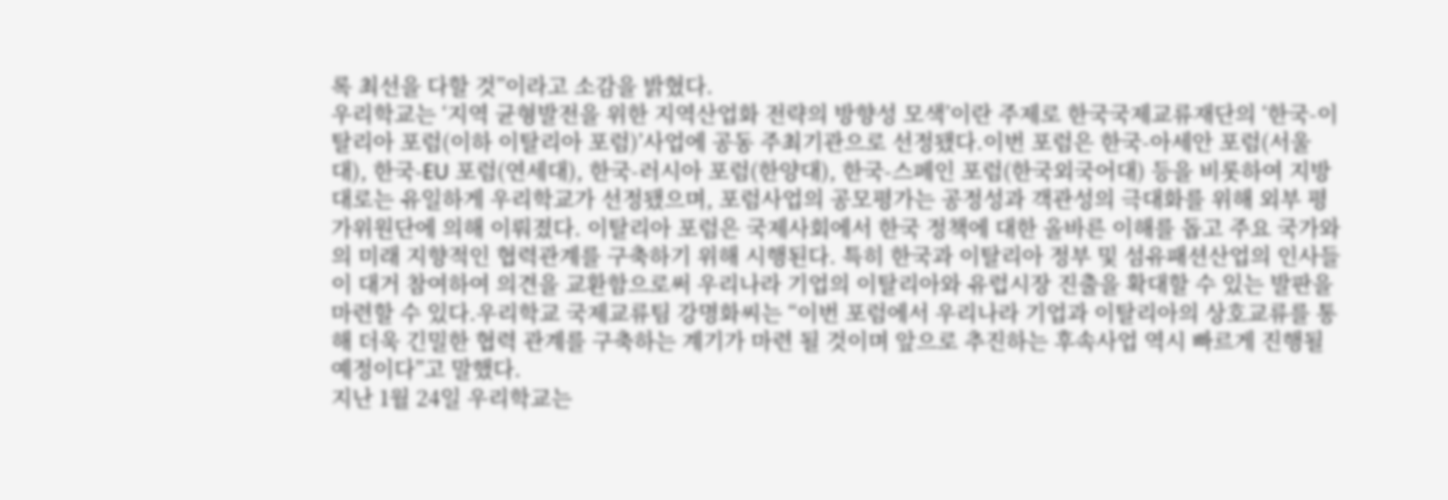록 최선을 다할 것”이라고 소감을 밝혔다.
우리학교는 ‘지역 균형발전을 위한 지역산업화 전략의 방향성 모색’이란 주제로 한국국제교류재단의 ‘한국-이탈리아 포럼(이하 이탈리아 포럼)’사업에 공동 주최기관으로 선정됐다.이번 포럼은 한국-아세안 포럼(서울대), 한국-EU 포럼(연세대), 한국-러시아 포럼(한양대), 한국-스페인 포럼(한국외국어대) 등을 비롯하여 지방대로는 유일하게 우리학교가 선정됐으며, 포럼사업의 공모평가는 공정성과 객관성의 극대화를 위해 외부 평가위원단에 의해 이뤄졌다. 이탈리아 포럼은 국제사회에서 한국 정책에 대한 올바른 이해를 돕고 주요 국가와의 미래 지향적인 협력관계를 구축하기 위해 시행된다. 특히 한국과 이탈리아 정부 및 섬유패션산업의 인사들이 대거 참여하여 의견을 교환함으로써 우리나라 기업의 이탈리아와 유럽시장 진출을 확대할 수 있는 발판을 마련할 수 있다.우리학교 국제교류팀 강명화씨는 “이번 포럼에서 우리나라 기업과 이탈리아의 상호교류를 통해 더욱 긴밀한 협력 관계를 구축하는 계기가 마련 될 것이며 앞으로 추진하는 후속사업 역시 빠르게 진행될 예정이다”고 말했다.
지난 1월 24일 우리학교는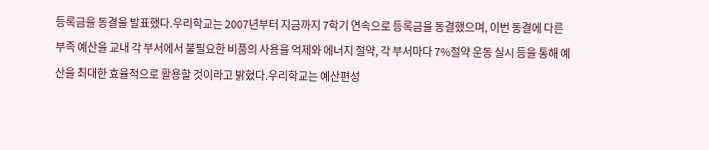등록금을 동결을 발표했다.우리학교는 2007년부터 지금까지 7학기 연속으로 등록금을 동결했으며, 이번 동결에 다른 부족 예산을 교내 각 부서에서 불필요한 비품의 사용을 억제와 에너지 절약, 각 부서마다 7%절약 운동 실시 등을 통해 예산을 최대한 효율적으로 활용할 것이라고 밝혔다.우리학교는 예산편성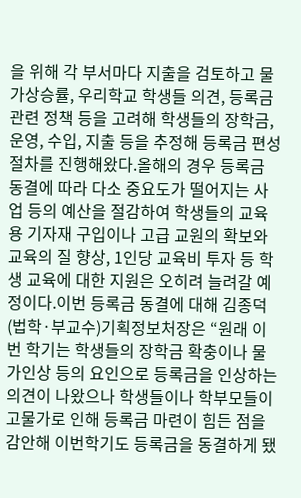을 위해 각 부서마다 지출을 검토하고 물가상승률, 우리학교 학생들 의견, 등록금 관련 정책 등을 고려해 학생들의 장학금, 운영, 수입, 지출 등을 추정해 등록금 편성 절차를 진행해왔다.올해의 경우 등록금 동결에 따라 다소 중요도가 떨어지는 사업 등의 예산을 절감하여 학생들의 교육용 기자재 구입이나 고급 교원의 확보와 교육의 질 향상, 1인당 교육비 투자 등 학생 교육에 대한 지원은 오히려 늘려갈 예정이다.이번 등록금 동결에 대해 김종덕(법학·부교수)기획정보처장은 “원래 이번 학기는 학생들의 장학금 확충이나 물가인상 등의 요인으로 등록금을 인상하는 의견이 나왔으나 학생들이나 학부모들이 고물가로 인해 등록금 마련이 힘든 점을 감안해 이번학기도 등록금을 동결하게 됐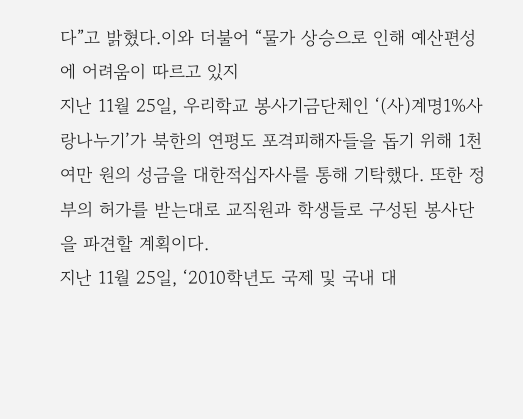다”고 밝혔다.이와 더불어 “물가 상승으로 인해 예산편성에 어려움이 따르고 있지
지난 11월 25일, 우리학교 봉사기금단체인 ‘(사)계명1%사랑나누기’가 북한의 연평도 포격피해자들을 돕기 위해 1천여만 원의 성금을 대한적십자사를 통해 기탁했다. 또한 정부의 허가를 받는대로 교직원과 학생들로 구성된 봉사단을 파견할 계획이다.
지난 11월 25일, ‘2010학년도 국제 및 국내 대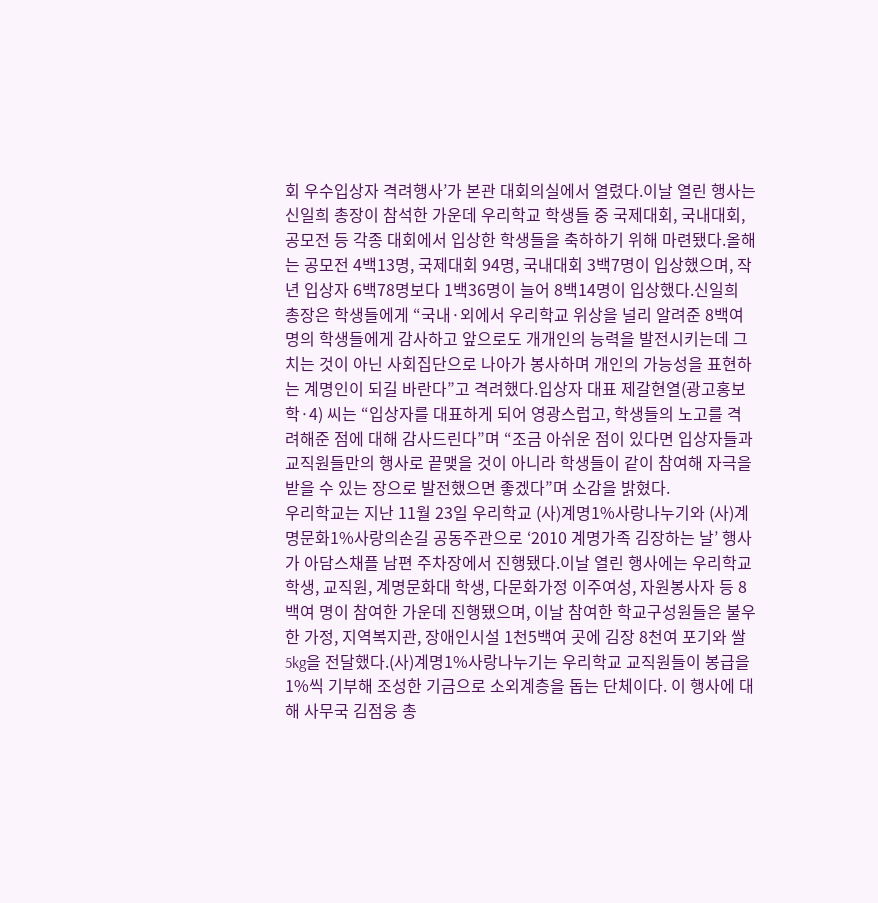회 우수입상자 격려행사’가 본관 대회의실에서 열렸다.이날 열린 행사는 신일희 총장이 참석한 가운데 우리학교 학생들 중 국제대회, 국내대회, 공모전 등 각종 대회에서 입상한 학생들을 축하하기 위해 마련됐다.올해는 공모전 4백13명, 국제대회 94명, 국내대회 3백7명이 입상했으며, 작년 입상자 6백78명보다 1백36명이 늘어 8백14명이 입상했다.신일희 총장은 학생들에게 “국내·외에서 우리학교 위상을 널리 알려준 8백여 명의 학생들에게 감사하고 앞으로도 개개인의 능력을 발전시키는데 그치는 것이 아닌 사회집단으로 나아가 봉사하며 개인의 가능성을 표현하는 계명인이 되길 바란다”고 격려했다.입상자 대표 제갈현열(광고홍보학·4) 씨는 “입상자를 대표하게 되어 영광스럽고, 학생들의 노고를 격려해준 점에 대해 감사드린다”며 “조금 아쉬운 점이 있다면 입상자들과 교직원들만의 행사로 끝맺을 것이 아니라 학생들이 같이 참여해 자극을 받을 수 있는 장으로 발전했으면 좋겠다”며 소감을 밝혔다.
우리학교는 지난 11월 23일 우리학교 (사)계명1%사랑나누기와 (사)계명문화1%사랑의손길 공동주관으로 ‘2010 계명가족 김장하는 날’ 행사가 아담스채플 남편 주차장에서 진행됐다.이날 열린 행사에는 우리학교 학생, 교직원, 계명문화대 학생, 다문화가정 이주여성, 자원봉사자 등 8백여 명이 참여한 가운데 진행됐으며, 이날 참여한 학교구성원들은 불우한 가정, 지역복지관, 장애인시설 1천5백여 곳에 김장 8천여 포기와 쌀 5kg을 전달했다.(사)계명1%사랑나누기는 우리학교 교직원들이 봉급을 1%씩 기부해 조성한 기금으로 소외계층을 돕는 단체이다. 이 행사에 대해 사무국 김점웅 총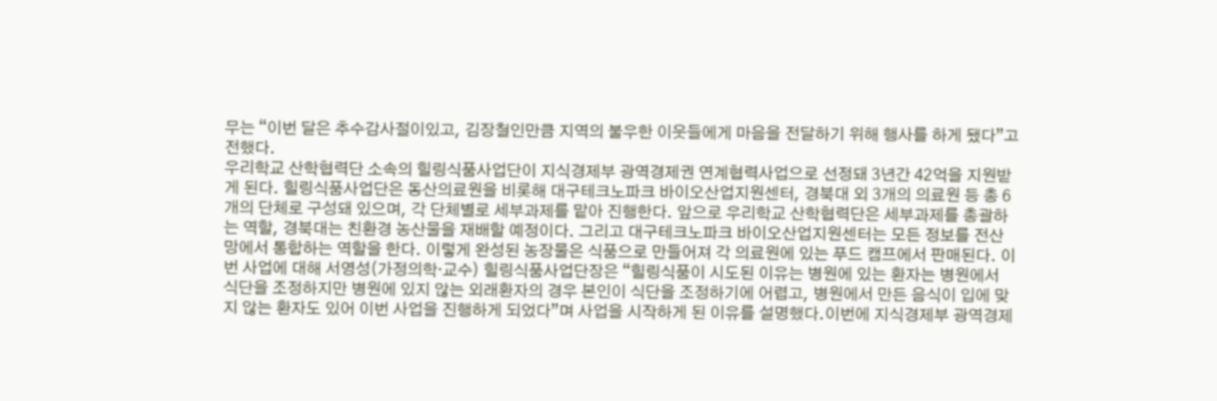무는 “이번 달은 추수감사절이있고, 김장철인만큼 지역의 불우한 이웃들에게 마음을 전달하기 위해 행사를 하게 됐다”고 전했다.
우리학교 산학협력단 소속의 힐링식품사업단이 지식경제부 광역경제권 연계협력사업으로 선정돼 3년간 42억을 지원받게 된다. 힐링식품사업단은 동산의료원을 비롯해 대구테크노파크 바이오산업지원센터, 경북대 외 3개의 의료원 등 총 6개의 단체로 구성돼 있으며, 각 단체별로 세부과제를 맡아 진행한다. 앞으로 우리학교 산학협력단은 세부과제를 총괄하는 역할, 경북대는 친환경 농산물을 재배할 예정이다. 그리고 대구테크노파크 바이오산업지원센터는 모든 정보를 전산망에서 통합하는 역할을 한다. 이렇게 완성된 농장물은 식품으로 만들어져 각 의료원에 있는 푸드 캠프에서 판매된다. 이번 사업에 대해 서영성(가정의학·교수) 힐링식품사업단장은 “힐링식품이 시도된 이유는 병원에 있는 환자는 병원에서 식단을 조정하지만 병원에 있지 않는 외래환자의 경우 본인이 식단을 조정하기에 어렵고, 병원에서 만든 음식이 입에 맞지 않는 환자도 있어 이번 사업을 진행하게 되었다”며 사업을 시작하게 된 이유를 설명했다.이번에 지식경제부 광역경제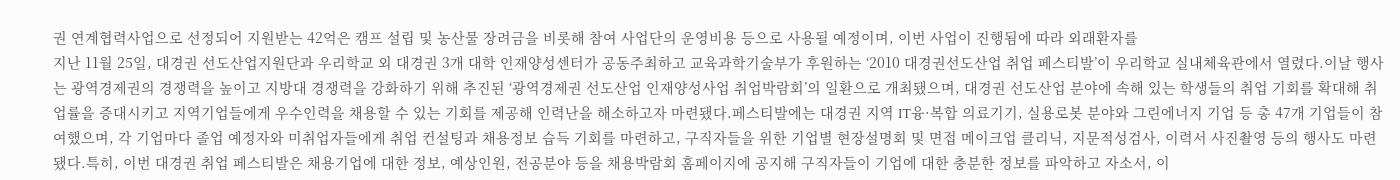권 연계협력사업으로 선정되어 지원받는 42억은 캠프 설립 및 농산물 장려금을 비롯해 참여 사업단의 운영비용 등으로 사용될 예정이며, 이번 사업이 진행됨에 따라 외래환자를
지난 11월 25일, 대경권 선도산업지원단과 우리학교 외 대경권 3개 대학 인재양성센터가 공동주최하고 교육과학기술부가 후원하는 ‘2010 대경권선도산업 취업 페스티발’이 우리학교 실내체육관에서 열렸다.이날 행사는 광역경제권의 경쟁력을 높이고 지방대 경쟁력을 강화하기 위해 추진된 ‘광역경제권 선도산업 인재양성사업 취업박람회’의 일환으로 개최됐으며, 대경권 선도산업 분야에 속해 있는 학생들의 취업 기회를 확대해 취업률을 증대시키고 지역기업들에게 우수인력을 채용할 수 있는 기회를 제공해 인력난을 해소하고자 마련됐다.페스티발에는 대경권 지역 IT융·복합 의료기기, 실용로봇 분야와 그린에너지 기업 등 총 47개 기업들이 참여했으며, 각 기업마다 졸업 예정자와 미취업자들에게 취업 컨설팅과 채용정보 습득 기회를 마련하고, 구직자들을 위한 기업별 현장설명회 및 면접 메이크업 클리닉, 지문적성검사, 이력서 사진촬영 등의 행사도 마련됐다.특히, 이번 대경권 취업 페스티발은 채용기업에 대한 정보, 예상인원, 전공분야 등을 채용박람회 홈페이지에 공지해 구직자들이 기업에 대한 충분한 정보를 파악하고 자소서, 이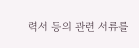력서 등의 관련 서류를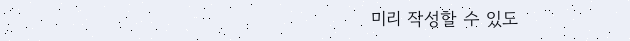미리 작성할 수 있도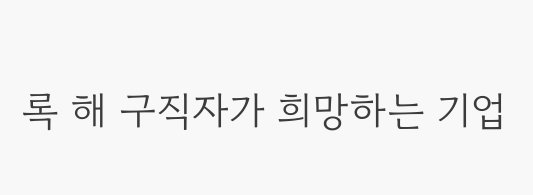록 해 구직자가 희망하는 기업